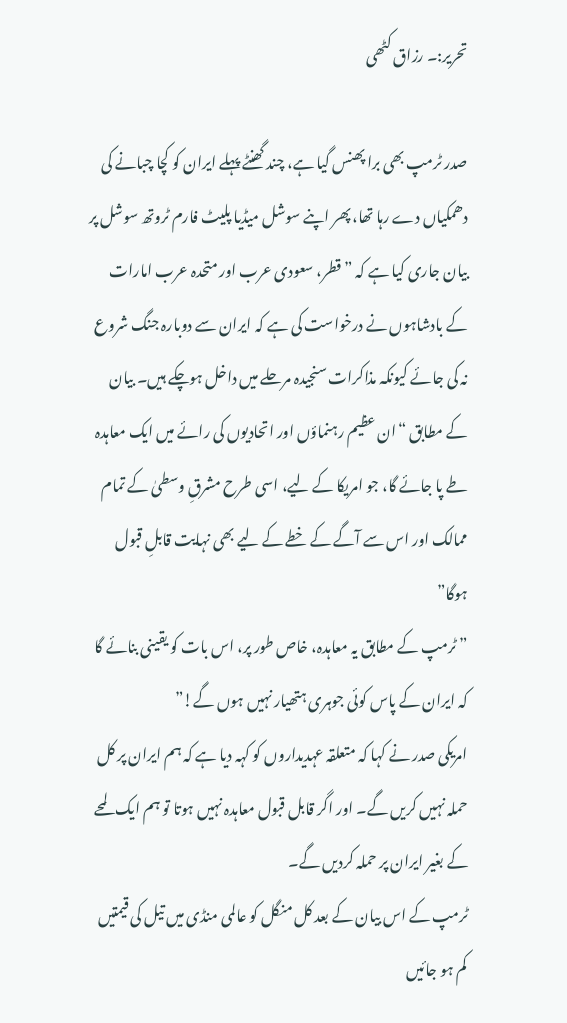تحریر:۔ رزاق کٹھی

صدر ٹرمپ بھی برا پھنس گیا ہے، چند گھنٹے پہلے ایران کو کچا چبانے کی دھمکیاں دے رہا تھا، پھر اپنے سوشل میڈیا پلیٹ فارم ٹروتھ سوشل پر بیان جاری کیا ہے کہ ” قطر، سعودی عرب اور متحدہ عرب امارات کے بادشاہوں نے درخواست کی ہے کہ ایران سے دوبارہ جنگ شروع نہ کی جائے کیونکہ مذاکرات سنجیدہ مرحلے میں داخل ہوچکے ہیں۔ بیان کے مطابق “ان عظیم رہنماؤں اور اتحادیوں کی رائے میں ایک معاہدہ طے پا جائے گا، جو امریکا کے لیے، اسی طرح مشرقِ وسطیٰ کے تمام ممالک اور اس سے آگے کے خطے کے لیے بھی نہایت قابلِ قبول ہوگا”
” ٹرمپ کے مطابق یہ معاہدہ، خاص طور پر، اس بات کو یقینی بنائے گا کہ ایران کے پاس کوئی جوہری ہتھیار نہیں ہوں گے!”
امریکی صدر نے کہا کہ متعلقہ عہدیداروں کو کہہ دیا ہے کہ ہم ایران پر کل حملہ نہیں کریں گے۔ اور اگر قابل قبول معاہدہ نہیں ہوتا تو ہم ایک لمحے کے بغیر ایران پر حملہ کردیں گے۔
ٹرمپ کے اس بیان کے بعد کل منگل کو عالمی منڈی میں تیل کی قیمتیں کم ہو جائیں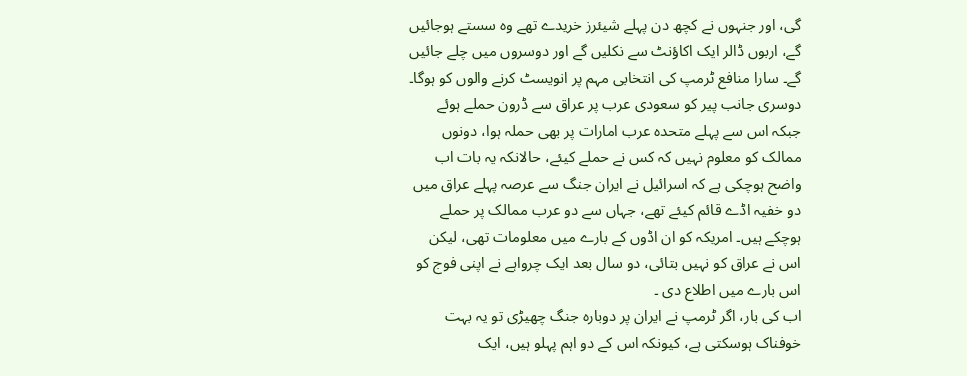گی، اور جنہوں نے کچھ دن پہلے شیئرز خریدے تھے وہ سستے ہوجائیں گے، اربوں ڈالر ایک اکاؤنٹ سے نکلیں گے اور دوسروں میں چلے جائیں گے۔ سارا منافع ٹرمپ کی انتخابی مہم پر انویسٹ کرنے والوں کو ہوگا۔
دوسری جانب پیر کو سعودی عرب پر عراق سے ڈرون حملے ہوئے جبکہ اس سے پہلے متحدہ عرب امارات پر بھی حملہ ہوا، دونوں ممالک کو معلوم نہیں کہ کس نے حملے کیئے، حالانکہ یہ بات اب واضح ہوچکی ہے کہ اسرائیل نے ایران جنگ سے عرصہ پہلے عراق میں دو خفیہ اڈے قائم کیئے تھے، جہاں سے دو عرب ممالک پر حملے ہوچکے ہیں۔ امریکہ کو ان اڈوں کے بارے میں معلومات تھی، لیکن اس نے عراق کو نہیں بتائی، دو سال بعد ایک چرواہے نے اپنی فوج کو اس بارے میں اطلاع دی ۔
اب کی بار، اگر ٹرمپ نے ایران پر دوبارہ جنگ چھیڑی تو یہ بہت خوفناک ہوسکتی ہے، کیونکہ اس کے دو اہم پہلو ہیں، ایک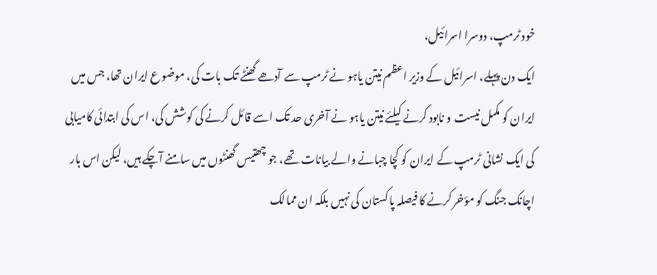خود ٹرمپ، دوسرا اسرائیل،
ایک دن پہلے، اسرائیل کے وزیر اعظم نیتن یاہو نے ٹرمپ سے آدھے گھنٹے تک بات کی، موضوع ایران تھا، جس میں ایران کو مکمل نیست و نابود کرنے کیلئے نیتن یاہو نے آخری حد تک اسے قائل کرنے کی کوشش کی، اس کی ابتدائی کامیابی کی ایک نشانی ٹرمپ کے ایران کو کچا چبانے والے بیانات تھے، جو چھتیس گھنٹوں میں سامنے آچکے ہیں، لیکن اس بار اچانک جنگ کو مؤخر کرنے کا فیصلہ پاکستان کی نہیں بلکہ ان ممالک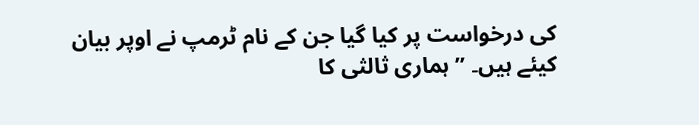کی درخواست پر کیا گیا جن کے نام ٹرمپ نے اوپر بیان کیئے ہیں۔ ” ہماری ثالثی کا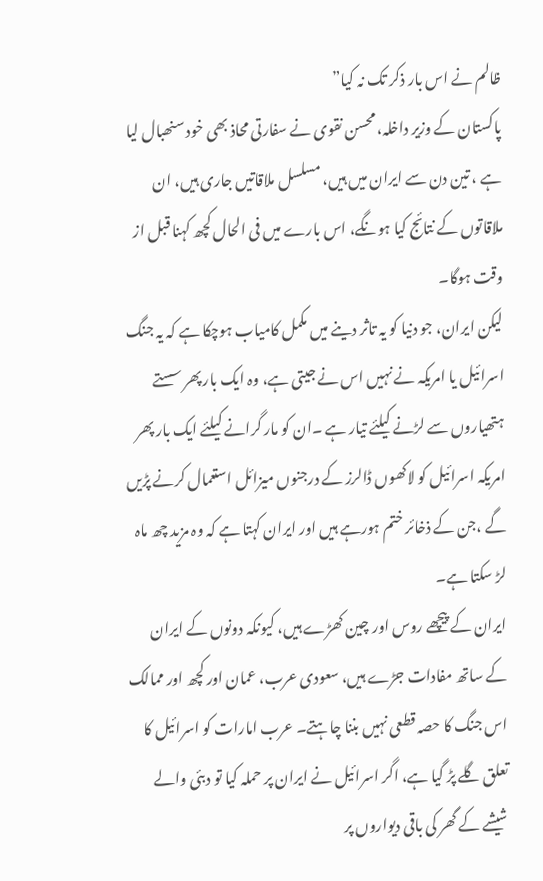ظالم نے اس بار ذکر تک نہ کیا”
پاکستان کے وزیر داخلہ، محسن نقوی نے سفارتی محاذ بھی خود سنھبال لیا ہے ، تین دن سے ایران میں ہیں، مسلسل ملاقاتیں جاری ہیں، ان ملاقاتوں کے نتائج کیا ہونگے، اس بارے میں فی الحال کچھ کہنا قبل از وقت ہوگا۔
لیکن ایران، جو دنیا کو یہ تاثر دینے میں مکمل کامیاب ہوچکا ہے کہ یہ جنگ اسرائیل یا امریکہ نے نہیں اس نے جیتی ہے، وہ ایک بار پھر سستے ہتھیاروں سے لڑنے کیلئے تیار ہے ۔ان کو مار گرانے کیلئے ایک بار پھر امریکہ اسرائیل کو لاکھوں ڈالرز کے درجنوں میزائل استعمال کرنے پڑیں گے ،جن کے ذخائر ختم ہورہے ہیں اور ایران کہتا ہے کہ وہ مزید چھ ماہ لڑ سکتا ہے۔
ایران کے پیچھے روس اور چین کھڑے ہیں، کیونکہ دونوں کے ایران کے ساتھ مفادات جڑے ہیں، سعودی عرب، عمان اور کچھ اور ممالک اس جنگ کا حصہ قطعی نہیں بننا چاہتے۔ عرب امارات کو اسرائیل کا تعلق گلے پڑ گیا ہے، اگر اسرائیل نے ایران پر حملہ کیا تو دبئی والے شیشے کے گھر کی باقی دیواروں پر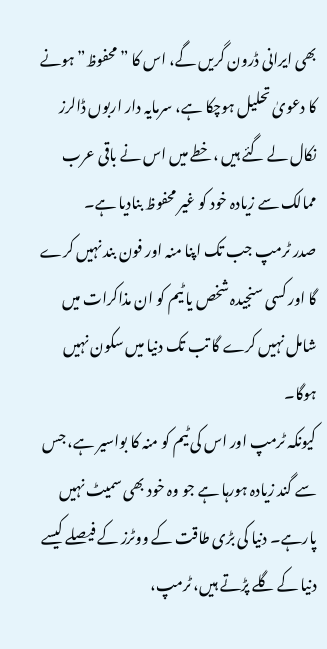بھی ایرانی ڈرون گریں گے، اس کا ” محفوظ” ہونے کا دعویٰ تحلیل ہوچکا ہے، سرمایہ دار اربوں ڈالرز نکال لے گئے ہیں ،خطے میں اس نے باقی عرب ممالک سے زیادہ خود کو غیر محفوظ بنادیا ہے۔
صدر ٹرمپ جب تک اپنا منہ اور فون بند نہیں کرے گا اور کسی سنجیدہ شخص یا ٹیم کو ان مذاکرات میں شامل نہیں کرے گا تب تک دنیا میں سکون نہیں ہوگا۔
کیونکہ ٹرمپ اور اس کی ٹیم کو منہ کا بواسیر ہے، جس سے گند زیادہ ہورہا ہے جو وہ خود بھی سمیٹ نہیں پارہے۔ دنیا کی بڑی طاقت کے ووٹرز کے فیصلے کیسے دنیا کے گلے پڑتے ہیں، ٹرمپ،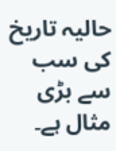حالیہ تاریخ کی سب سے بڑی مثال ہے۔